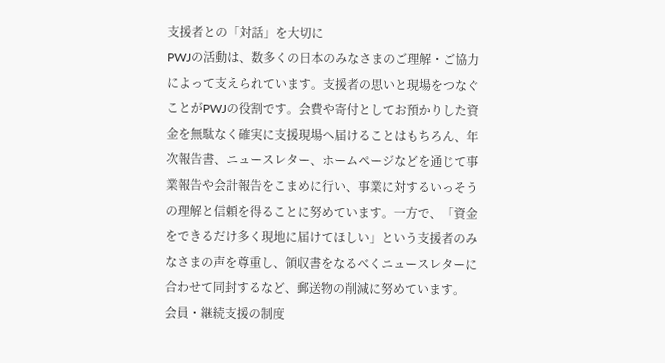支援者との「対話」を大切に
PWJの活動は、数多くの日本のみなさまのご理解・ご協力によって支えられています。支援者の思いと現場をつなぐことがPWJの役割です。会費や寄付としてお預かりした資金を無駄なく確実に支援現場へ届けることはもちろん、年次報告書、ニュースレター、ホームページなどを通じて事業報告や会計報告をこまめに行い、事業に対するいっそうの理解と信頼を得ることに努めています。一方で、「資金をできるだけ多く現地に届けてほしい」という支援者のみなさまの声を尊重し、領収書をなるべくニュースレターに合わせて同封するなど、郵送物の削減に努めています。
会員・継続支援の制度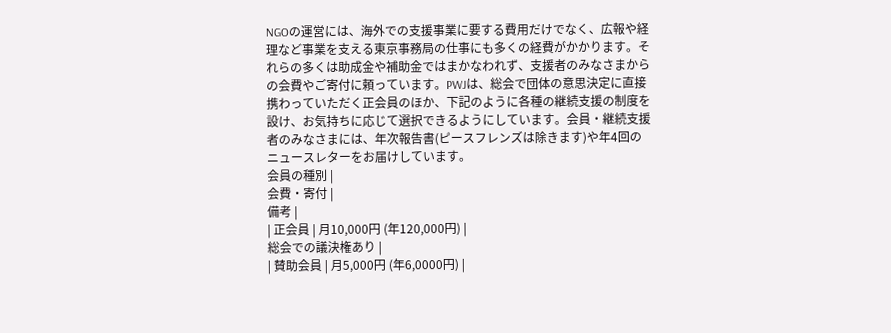NGOの運営には、海外での支援事業に要する費用だけでなく、広報や経理など事業を支える東京事務局の仕事にも多くの経費がかかります。それらの多くは助成金や補助金ではまかなわれず、支援者のみなさまからの会費やご寄付に頼っています。PWJは、総会で団体の意思決定に直接携わっていただく正会員のほか、下記のように各種の継続支援の制度を設け、お気持ちに応じて選択できるようにしています。会員・継続支援者のみなさまには、年次報告書(ピースフレンズは除きます)や年4回のニュースレターをお届けしています。
会員の種別 |
会費・寄付 |
備考 |
| 正会員 | 月10,000円 (年120,000円) |
総会での議決権あり |
| 賛助会員 | 月5,000円 (年6,0000円) |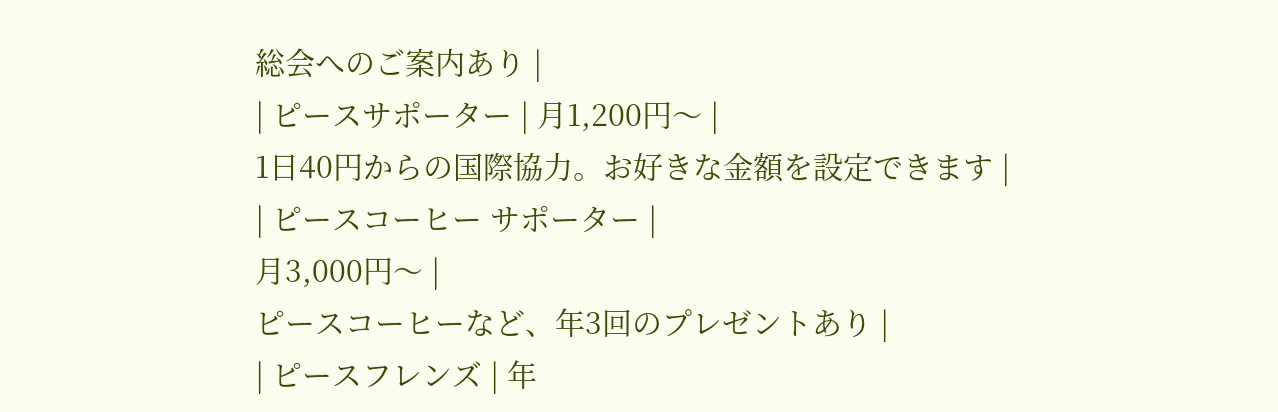総会へのご案内あり |
| ピースサポーター | 月1,200円〜 |
1日40円からの国際協力。お好きな金額を設定できます |
| ピースコーヒー サポーター |
月3,000円〜 |
ピースコーヒーなど、年3回のプレゼントあり |
| ピースフレンズ | 年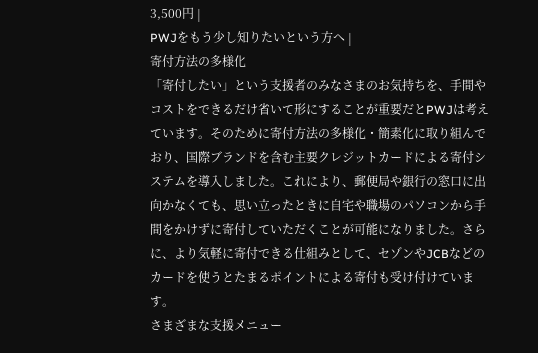3,500円 |
PWJをもう少し知りたいという方へ |
寄付方法の多様化
「寄付したい」という支援者のみなさまのお気持ちを、手間やコストをできるだけ省いて形にすることが重要だとPWJは考えています。そのために寄付方法の多様化・簡素化に取り組んでおり、国際ブランドを含む主要クレジットカードによる寄付システムを導入しました。これにより、郵便局や銀行の窓口に出向かなくても、思い立ったときに自宅や職場のパソコンから手間をかけずに寄付していただくことが可能になりました。さらに、より気軽に寄付できる仕組みとして、セゾンやJCBなどのカードを使うとたまるポイントによる寄付も受け付けています。
さまざまな支援メニュー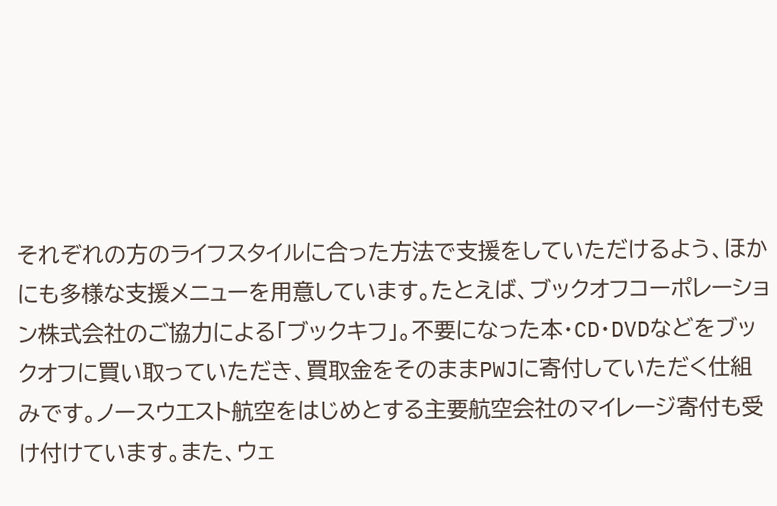それぞれの方のライフスタイルに合った方法で支援をしていただけるよう、ほかにも多様な支援メニューを用意しています。たとえば、ブックオフコーポレーション株式会社のご協力による「ブックキフ」。不要になった本・CD・DVDなどをブックオフに買い取っていただき、買取金をそのままPWJに寄付していただく仕組みです。ノースウエスト航空をはじめとする主要航空会社のマイレージ寄付も受け付けています。また、ウェ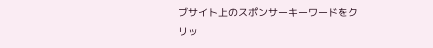ブサイト上のスポンサーキーワードをクリッ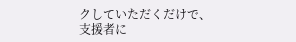クしていただくだけで、支援者に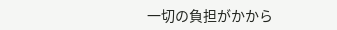一切の負担がかから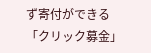ず寄付ができる「クリック募金」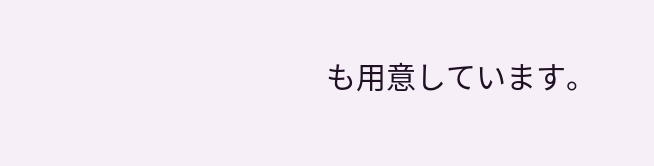も用意しています。